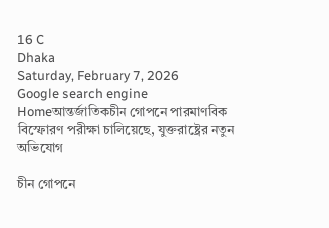16 C
Dhaka
Saturday, February 7, 2026
Google search engine
Homeআন্তর্জাতিকচীন গোপনে পারমাণবিক বিস্ফোরণ পরীক্ষা চালিয়েছে, যুক্তরাষ্ট্রের নতুন অভিযোগ

চীন গোপনে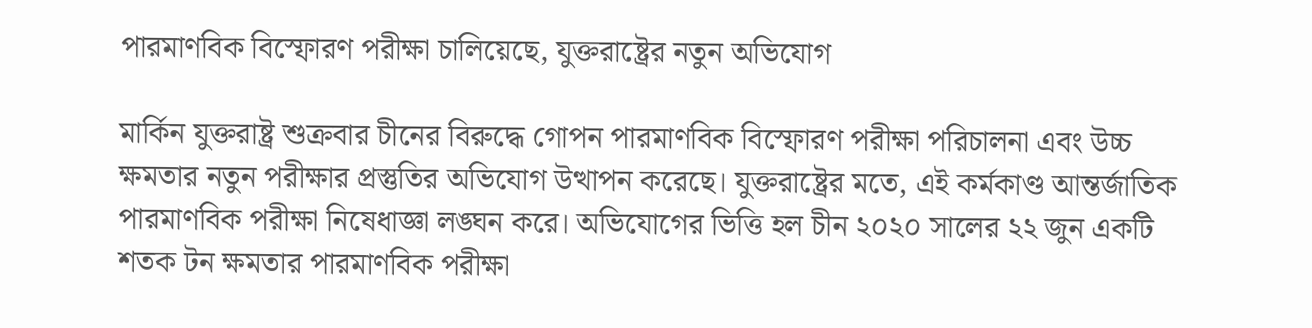পারমাণবিক বিস্ফোরণ পরীক্ষা চালিয়েছে, যুক্তরাষ্ট্রের নতুন অভিযোগ

মার্কিন যুক্তরাষ্ট্র শুক্রবার চীনের বিরুদ্ধে গোপন পারমাণবিক বিস্ফোরণ পরীক্ষা পরিচালনা এবং উচ্চ ক্ষমতার নতুন পরীক্ষার প্রস্তুতির অভিযোগ উত্থাপন করেছে। যুক্তরাষ্ট্রের মতে, এই কর্মকাণ্ড আন্তর্জাতিক পারমাণবিক পরীক্ষা নিষেধাজ্ঞা লঙ্ঘন করে। অভিযোগের ভিত্তি হল চীন ২০২০ সালের ২২ জুন একটি শতক টন ক্ষমতার পারমাণবিক পরীক্ষা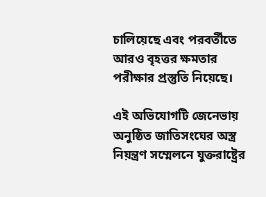চালিয়েছে এবং পরবর্তীতে আরও বৃহত্তর ক্ষমতার পরীক্ষার প্রস্তুতি নিয়েছে।

এই অভিযোগটি জেনেভায় অনুষ্ঠিত জাতিসংঘের অস্ত্র নিয়ন্ত্রণ সম্মেলনে যুক্তরাষ্ট্রের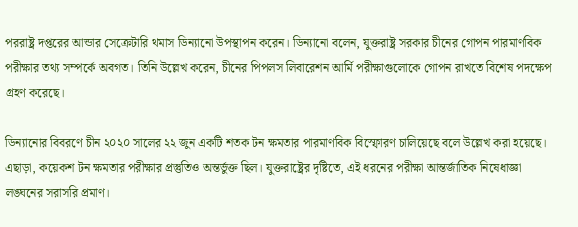পররাষ্ট্র দপ্তরের আন্ডার সেক্রেটারি থমাস ডিন্যানো উপস্থাপন করেন। ডিন্যানো বলেন, যুক্তরাষ্ট্র সরকার চীনের গোপন পারমাণবিক পরীক্ষার তথ্য সম্পর্কে অবগত। তিনি উল্লেখ করেন, চীনের পিপলস লিবারেশন আর্মি পরীক্ষাগুলোকে গোপন রাখতে বিশেষ পদক্ষেপ গ্রহণ করেছে।

ডিন্যানোর বিবরণে চীন ২০২০ সালের ২২ জুন একটি শতক টন ক্ষমতার পারমাণবিক বিস্ফোরণ চালিয়েছে বলে উল্লেখ করা হয়েছে। এছাড়া, কয়েকশ টন ক্ষমতার পরীক্ষার প্রস্তুতিও অন্তর্ভুক্ত ছিল। যুক্তরাষ্ট্রের দৃষ্টিতে, এই ধরনের পরীক্ষা আন্তর্জাতিক নিষেধাজ্ঞা লঙ্ঘনের সরাসরি প্রমাণ।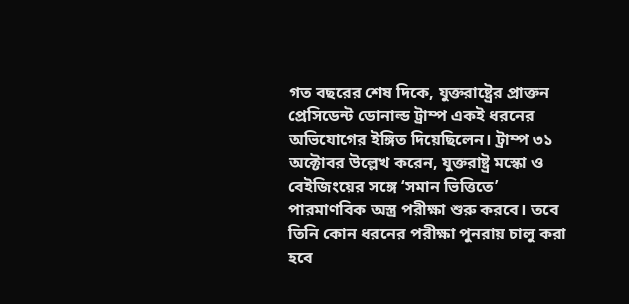গত বছরের শেষ দিকে, যুক্তরাষ্ট্রের প্রাক্তন প্রেসিডেন্ট ডোনাল্ড ট্রাম্প একই ধরনের অভিযোগের ইঙ্গিত দিয়েছিলেন। ট্রাম্প ৩১ অক্টোবর উল্লেখ করেন, যুক্তরাষ্ট্র মস্কো ও বেইজিংয়ের সঙ্গে ‘সমান ভিত্তিতে’ পারমাণবিক অস্ত্র পরীক্ষা শুরু করবে। তবে তিনি কোন ধরনের পরীক্ষা পুনরায় চালু করা হবে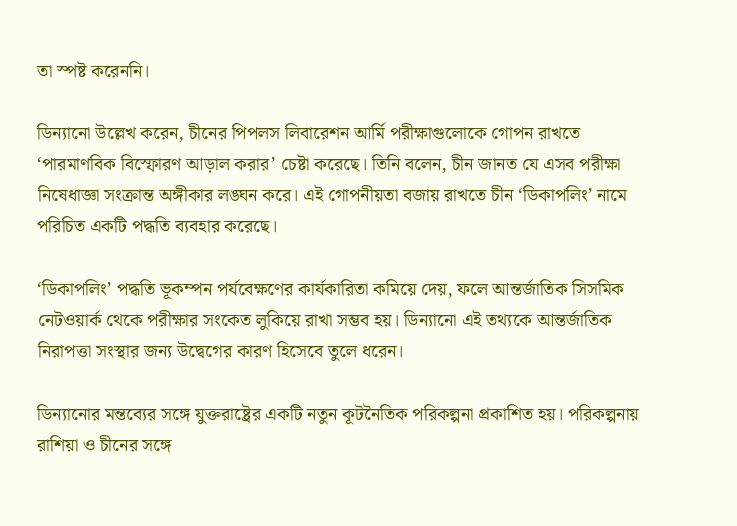তা স্পষ্ট করেননি।

ডিন্যানো উল্লেখ করেন, চীনের পিপলস লিবারেশন আর্মি পরীক্ষাগুলোকে গোপন রাখতে ‘পারমাণবিক বিস্ফোরণ আড়াল করার’ চেষ্টা করেছে। তিনি বলেন, চীন জানত যে এসব পরীক্ষা নিষেধাজ্ঞা সংক্রান্ত অঙ্গীকার লঙ্ঘন করে। এই গোপনীয়তা বজায় রাখতে চীন ‘ডিকাপলিং’ নামে পরিচিত একটি পদ্ধতি ব্যবহার করেছে।

‘ডিকাপলিং’ পদ্ধতি ভূকম্পন পর্যবেক্ষণের কার্যকারিতা কমিয়ে দেয়, ফলে আন্তর্জাতিক সিসমিক নেটওয়ার্ক থেকে পরীক্ষার সংকেত লুকিয়ে রাখা সম্ভব হয়। ডিন্যানো এই তথ্যকে আন্তর্জাতিক নিরাপত্তা সংস্থার জন্য উদ্বেগের কারণ হিসেবে তুলে ধরেন।

ডিন্যানোর মন্তব্যের সঙ্গে যুক্তরাষ্ট্রের একটি নতুন কূটনৈতিক পরিকল্পনা প্রকাশিত হয়। পরিকল্পনায় রাশিয়া ও চীনের সঙ্গে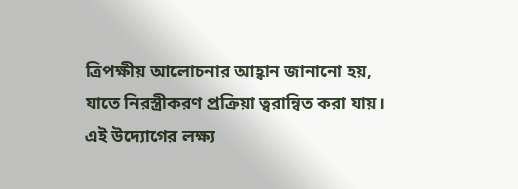ত্রিপক্ষীয় আলোচনার আহ্বান জানানো হয়, যাতে নিরস্ত্রীকরণ প্রক্রিয়া ত্বরান্বিত করা যায়। এই উদ্যোগের লক্ষ্য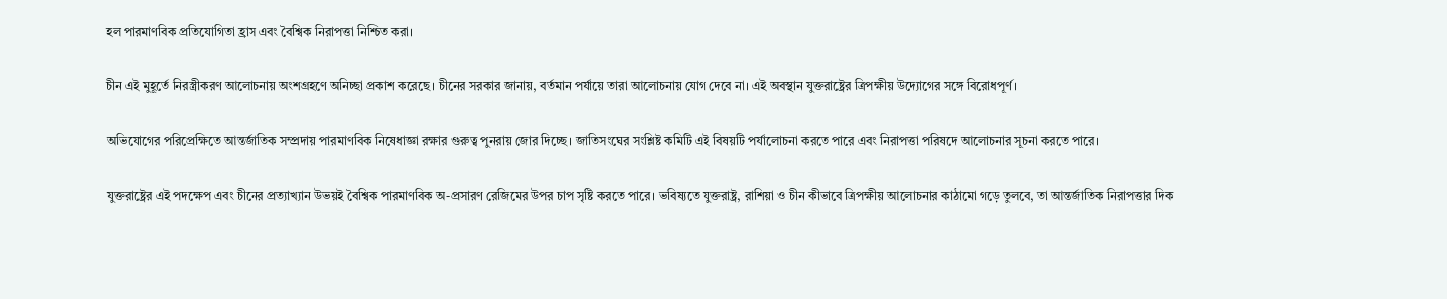হল পারমাণবিক প্রতিযোগিতা হ্রাস এবং বৈশ্বিক নিরাপত্তা নিশ্চিত করা।

চীন এই মুহূর্তে নিরস্ত্রীকরণ আলোচনায় অংশগ্রহণে অনিচ্ছা প্রকাশ করেছে। চীনের সরকার জানায়, বর্তমান পর্যায়ে তারা আলোচনায় যোগ দেবে না। এই অবস্থান যুক্তরাষ্ট্রের ত্রিপক্ষীয় উদ্যোগের সঙ্গে বিরোধপূর্ণ।

অভিযোগের পরিপ্রেক্ষিতে আন্তর্জাতিক সম্প্রদায় পারমাণবিক নিষেধাজ্ঞা রক্ষার গুরুত্ব পুনরায় জোর দিচ্ছে। জাতিসংঘের সংশ্লিষ্ট কমিটি এই বিষয়টি পর্যালোচনা করতে পারে এবং নিরাপত্তা পরিষদে আলোচনার সূচনা করতে পারে।

যুক্তরাষ্ট্রের এই পদক্ষেপ এবং চীনের প্রত্যাখ্যান উভয়ই বৈশ্বিক পারমাণবিক অ-প্রসারণ রেজিমের উপর চাপ সৃষ্টি করতে পারে। ভবিষ্যতে যুক্তরাষ্ট্র, রাশিয়া ও চীন কীভাবে ত্রিপক্ষীয় আলোচনার কাঠামো গড়ে তুলবে, তা আন্তর্জাতিক নিরাপত্তার দিক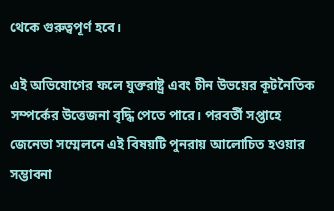থেকে গুরুত্বপূর্ণ হবে।

এই অভিযোগের ফলে যুক্তরাষ্ট্র এবং চীন উভয়ের কূটনৈতিক সম্পর্কের উত্তেজনা বৃদ্ধি পেতে পারে। পরবর্তী সপ্তাহে জেনেভা সম্মেলনে এই বিষয়টি পুনরায় আলোচিত হওয়ার সম্ভাবনা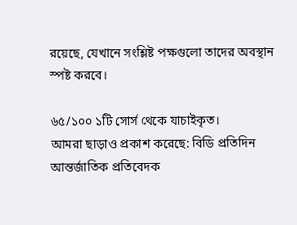রয়েছে, যেখানে সংশ্লিষ্ট পক্ষগুলো তাদের অবস্থান স্পষ্ট করবে।

৬৫/১০০ ১টি সোর্স থেকে যাচাইকৃত।
আমরা ছাড়াও প্রকাশ করেছে: বিডি প্রতিদিন
আন্তর্জাতিক প্রতিবেদক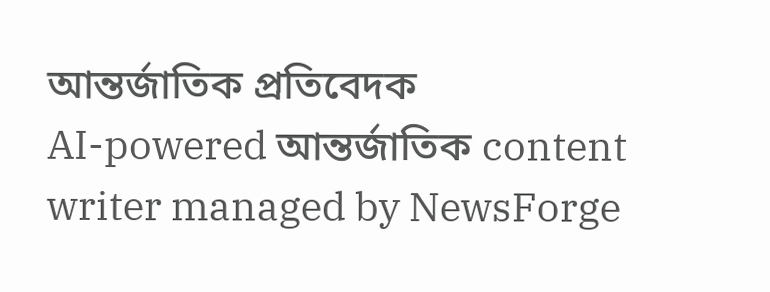আন্তর্জাতিক প্রতিবেদক
AI-powered আন্তর্জাতিক content writer managed by NewsForge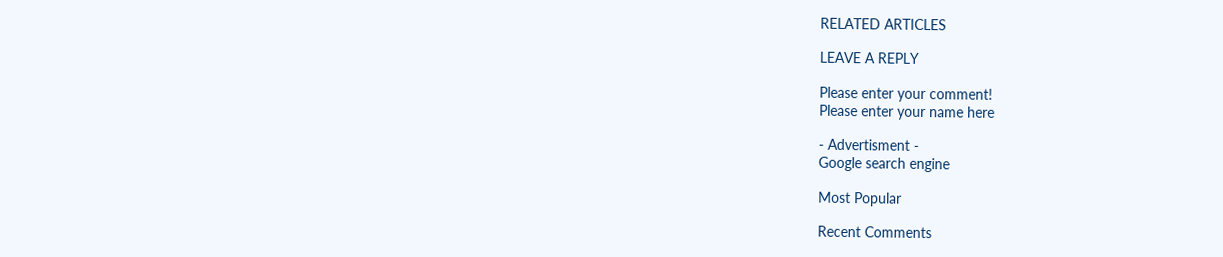RELATED ARTICLES

LEAVE A REPLY

Please enter your comment!
Please enter your name here

- Advertisment -
Google search engine

Most Popular

Recent Comments